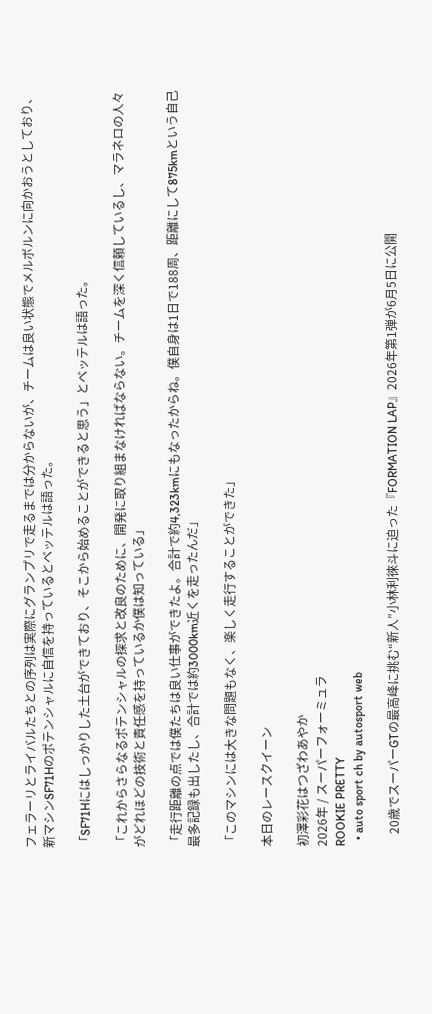フェラーリとライバルたちとの序列は実際にグランプリで走るまでは分からないが、チームは良い状態でメルボルンに向かおうとしており、新マシンSF71Hのポテンシャルに自信を持っているとベッテルは語った。

「SF71Hにはしっかりした土台ができており、そこから始めることができると思う」とベッテルは語った。

「これからさらなるポテンシャルの探求と改良のために、開発に取り組まなければならない。チームを深く信頼しているし、マラネロの人々がどれほどの技術と責任感を持っているか僕は知っている」

「走行距離の点では僕たちは良い仕事ができたよ。合計で約4,323kmにもなったからね。僕自身は1日で188周、距離にして875kmという自己最多記録も出したし、合計では約3000km近くを走ったんだ」

「このマシンには大きな問題もなく、楽しく走行することができた」

本日のレースクイーン

初澤彩花はつざわあやか
2026年 / スーパーフォーミュラ
ROOKIE PRETTY
  • auto sport ch by autosport web

    20歳でスーパーGTの最高峰に挑む“新人”小林利徠斗に迫った『FORMATION LAP』2026年第1弾が6月5日に公開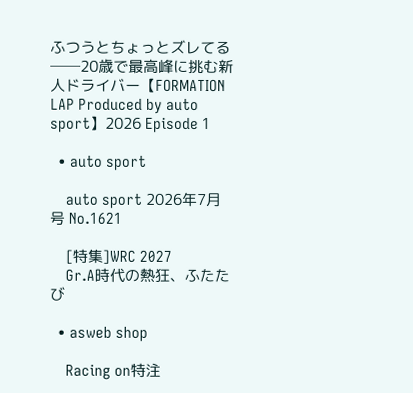ふつうとちょっとズレてる──20歳で最高峰に挑む新人ドライバー【FORMATION LAP Produced by auto sport】2026 Episode 1

  • auto sport

    auto sport 2026年7月号 No.1621

    [特集]WRC 2027
    Gr.A時代の熱狂、ふたたび

  • asweb shop

    Racing on特注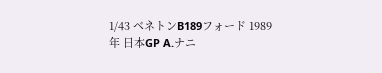1/43 ベネトンB189フォード 1989年 日本GP A.ナニ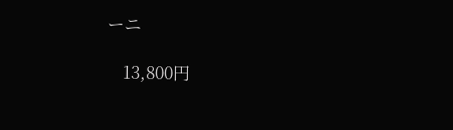ーニ

    13,800円